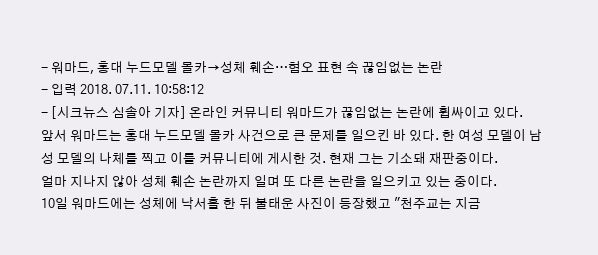- 워마드, 홍대 누드모델 몰카→성체 훼손…혐오 표현 속 끊임없는 논란
- 입력 2018. 07.11. 10:58:12
- [시크뉴스 심솔아 기자] 온라인 커뮤니티 워마드가 끊임없는 논란에 휩싸이고 있다.
앞서 워마드는 홍대 누드모델 몰카 사건으로 큰 문제를 일으킨 바 있다. 한 여성 모델이 남성 모델의 나체를 찍고 이를 커뮤니티에 게시한 것. 현재 그는 기소돼 재판중이다.
얼마 지나지 않아 성체 훼손 논란까지 일며 또 다른 논란을 일으키고 있는 중이다.
10일 워마드에는 성체에 낙서흘 한 뒤 불태운 사진이 등장했고 "천주교는 지금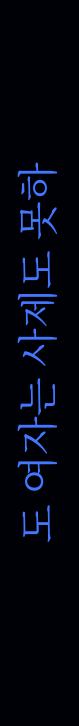도 여자는 사제도 못하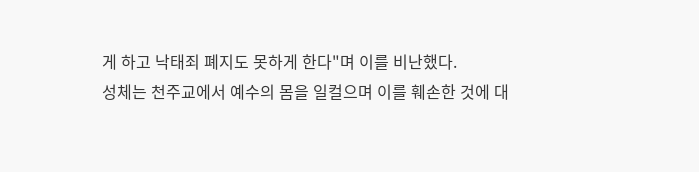게 하고 낙태죄 폐지도 못하게 한다"며 이를 비난했다.
성체는 천주교에서 예수의 몸을 일컬으며 이를 훼손한 것에 대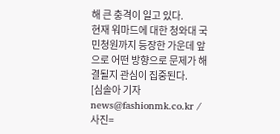해 큰 충격이 일고 있다.
현재 워마드에 대한 청와대 국민청원까지 등장한 가운데 앞으로 어떤 방향으로 문제가 해결될지 관심이 집중된다.
[심솔아 기자 news@fashionmk.co.kr / 사진=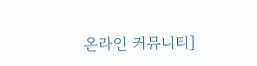온라인 커뮤니티]